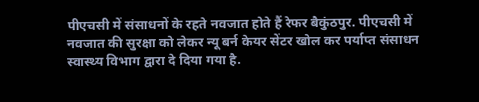पीएचसी में संसाधनों के रहते नवजात होते हैं रेफर बैकुंठपुर. पीएचसी में नवजात की सुरक्षा को लेकर न्यू बर्न केयर सेंटर खोल कर पर्याप्त संसाधन स्वास्थ्य विभाग द्वारा दे दिया गया है.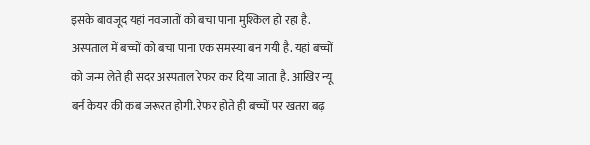इसके बावजूद यहां नवजातों को बचा पाना मुश्किल हो रहा है. अस्पताल में बच्चों को बचा पाना एक समस्या बन गयी है. यहां बच्चों को जन्म लेते ही सदर अस्पताल रेफर कर दिया जाता है. आखिर न्यू बर्न केयर की कब जरूरत होगी. रेफर होते ही बच्चों पर खतरा बढ़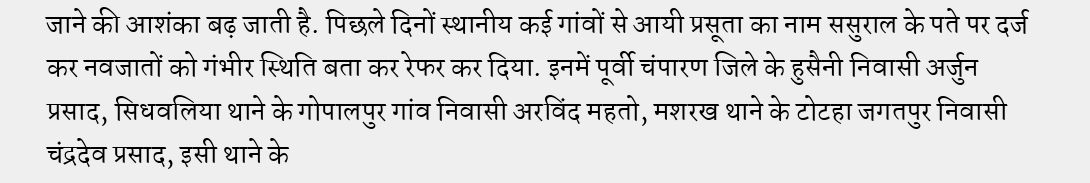जाने की आशंका बढ़ जाती है. पिछले दिनों स्थानीय कई गांवों से आयी प्रसूता का नाम ससुराल के पते पर दर्ज कर नवजातों को गंभीर स्थिति बता कर रेफर कर दिया. इनमें पूर्वी चंपारण जिले के हुसैनी निवासी अर्जुन प्रसाद, सिधवलिया थाने के गोपालपुर गांव निवासी अरविंद महतो, मशरख थाने के टोटहा जगतपुर निवासी चंद्रदेव प्रसाद, इसी थाने के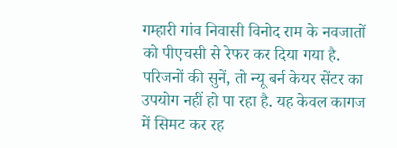गम्हारी गांव निवासी विनोद राम के नवजातों को पीएचसी से रेफर कर दिया गया है. परिजनों की सुनें, तो न्यू बर्न केयर सेंटर का उपयोग नहीं हो पा रहा है. यह केवल कागज में सिमट कर रह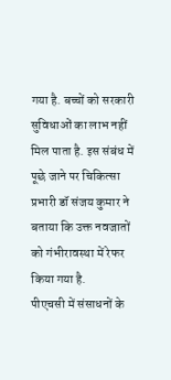गया है. बच्चों को सरकारी सुविधाओं का लाभ नहीं मिल पाता है. इस संबंध में पूछे जाने पर चिकित्सा प्रभारी डॉ संजय कुमार ने बताया कि उक्त नवजातों को गंभीरावस्था में रेफर किया गया है.
पीएचसी में संसाधनों के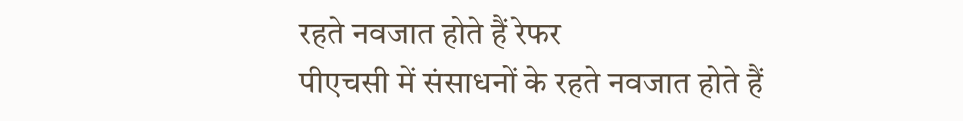रहते नवजात होते हैं रेफर
पीएचसी में संसाधनों के रहते नवजात होते हैं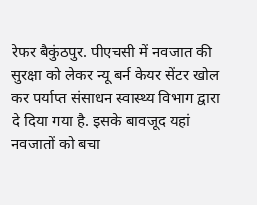रेफर बैकुंठपुर. पीएचसी में नवजात की सुरक्षा को लेकर न्यू बर्न केयर सेंटर खोल कर पर्याप्त संसाधन स्वास्थ्य विभाग द्वारा दे दिया गया है. इसके बावजूद यहां नवजातों को बचा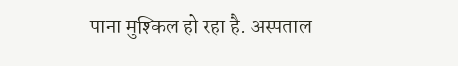पाना मुश्किल हो रहा है. अस्पताल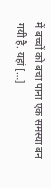में बच्चों को बचा पाना एक समस्या बन गयी है. यहां […]